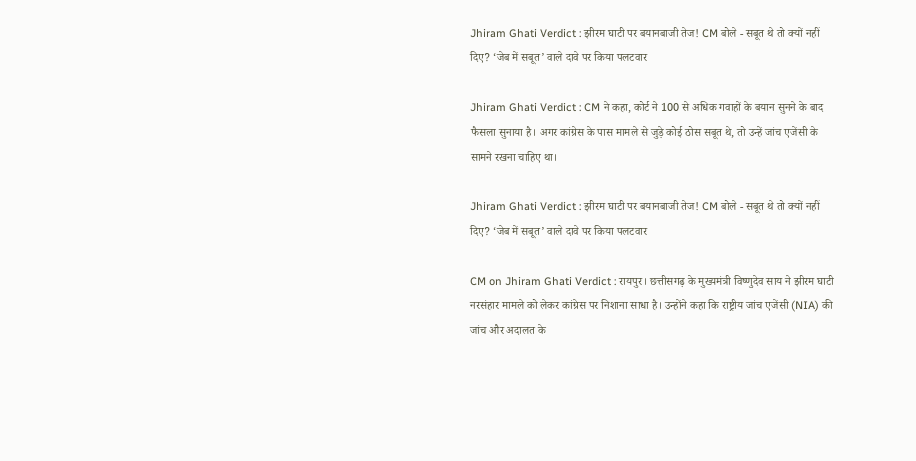Jhiram Ghati Verdict : झीरम घाटी पर बयानबाजी तेज! CM बोले - सबूत थे तो क्यों नहीं दिए? ‘जेब में सबूत’ वाले दावे पर किया पलटवार

Jhiram Ghati Verdict : CM ने कहा, कोर्ट ने 100 से अधिक गवाहों के बयान सुनने के बाद फैसला सुनाया है। अगर कांग्रेस के पास मामले से जुड़े कोई ठोस सबूत थे, तो उन्हें जांच एजेंसी के सामने रखना चाहिए था।

Jhiram Ghati Verdict : झीरम घाटी पर बयानबाजी तेज! CM बोले - सबूत थे तो क्यों नहीं दिए? ‘जेब में सबूत’ वाले दावे पर किया पलटवार

CM on Jhiram Ghati Verdict : रायपुर। छत्तीसगढ़ के मुख्यमंत्री विष्णुदेव साय ने झीरम घाटी नरसंहार मामले को लेकर कांग्रेस पर निशाना साधा है। उन्होंने कहा कि राष्ट्रीय जांच एजेंसी (NIA) की जांच और अदालत के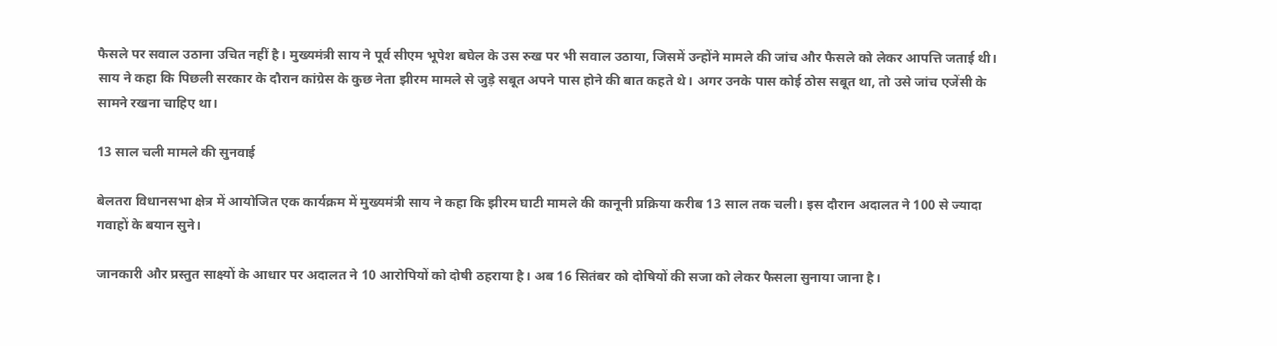फैसले पर सवाल उठाना उचित नहीं है। मुख्यमंत्री साय ने पूर्व सीएम भूपेश बघेल के उस रुख पर भी सवाल उठाया, जिसमें उन्होंने मामले की जांच और फैसले को लेकर आपत्ति जताई थी। साय ने कहा कि पिछली सरकार के दौरान कांग्रेस के कुछ नेता झीरम मामले से जुड़े सबूत अपने पास होने की बात कहते थे। अगर उनके पास कोई ठोस सबूत था, तो उसे जांच एजेंसी के सामने रखना चाहिए था।

13 साल चली मामले की सुनवाई

बेलतरा विधानसभा क्षेत्र में आयोजित एक कार्यक्रम में मुख्यमंत्री साय ने कहा कि झीरम घाटी मामले की कानूनी प्रक्रिया करीब 13 साल तक चली। इस दौरान अदालत ने 100 से ज्यादा गवाहों के बयान सुने।

जानकारी और प्रस्तुत साक्ष्यों के आधार पर अदालत ने 10 आरोपियों को दोषी ठहराया है। अब 16 सितंबर को दोषियों की सजा को लेकर फैसला सुनाया जाना है।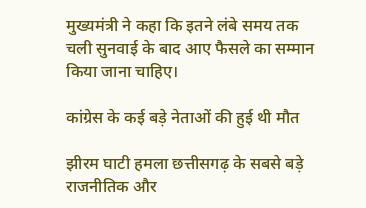मुख्यमंत्री ने कहा कि इतने लंबे समय तक चली सुनवाई के बाद आए फैसले का सम्मान किया जाना चाहिए।

कांग्रेस के कई बड़े नेताओं की हुई थी मौत

झीरम घाटी हमला छत्तीसगढ़ के सबसे बड़े राजनीतिक और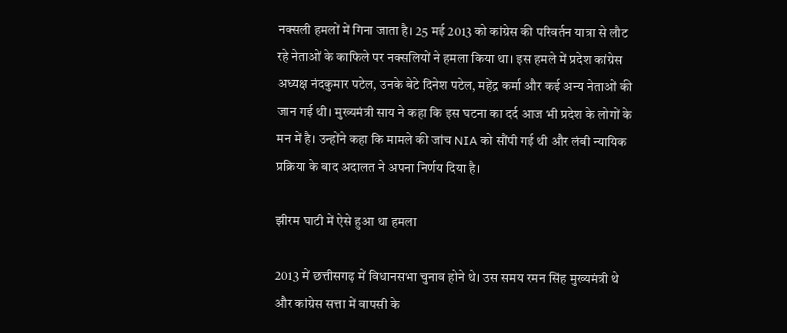नक्सली हमलों में गिना जाता है। 25 मई 2013 को कांग्रेस की परिवर्तन यात्रा से लौट रहे नेताओं के काफिले पर नक्सलियों ने हमला किया था। इस हमले में प्रदेश कांग्रेस अध्यक्ष नंदकुमार पटेल, उनके बेटे दिनेश पटेल, महेंद्र कर्मा और कई अन्य नेताओं की जान गई थी। मुख्यमंत्री साय ने कहा कि इस घटना का दर्द आज भी प्रदेश के लोगों के मन में है। उन्होंने कहा कि मामले की जांच NIA को सौंपी गई थी और लंबी न्यायिक प्रक्रिया के बाद अदालत ने अपना निर्णय दिया है।

झीरम घाटी में ऐसे हुआ था हमला

2013 में छत्तीसगढ़ में विधानसभा चुनाव होने थे। उस समय रमन सिंह मुख्यमंत्री थे और कांग्रेस सत्ता में वापसी के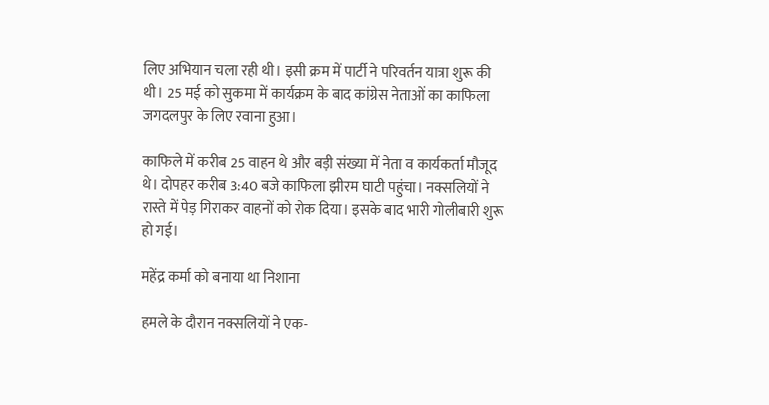लिए अभियान चला रही थी। इसी क्रम में पार्टी ने परिवर्तन यात्रा शुरू की थी। 25 मई को सुकमा में कार्यक्रम के बाद कांग्रेस नेताओं का काफिला जगदलपुर के लिए रवाना हुआ।

काफिले में करीब 25 वाहन थे और बड़ी संख्या में नेता व कार्यकर्ता मौजूद थे। दोपहर करीब 3:40 बजे काफिला झीरम घाटी पहुंचा। नक्सलियों ने रास्ते में पेड़ गिराकर वाहनों को रोक दिया। इसके बाद भारी गोलीबारी शुरू हो गई।

महेंद्र कर्मा को बनाया था निशाना

हमले के दौरान नक्सलियों ने एक-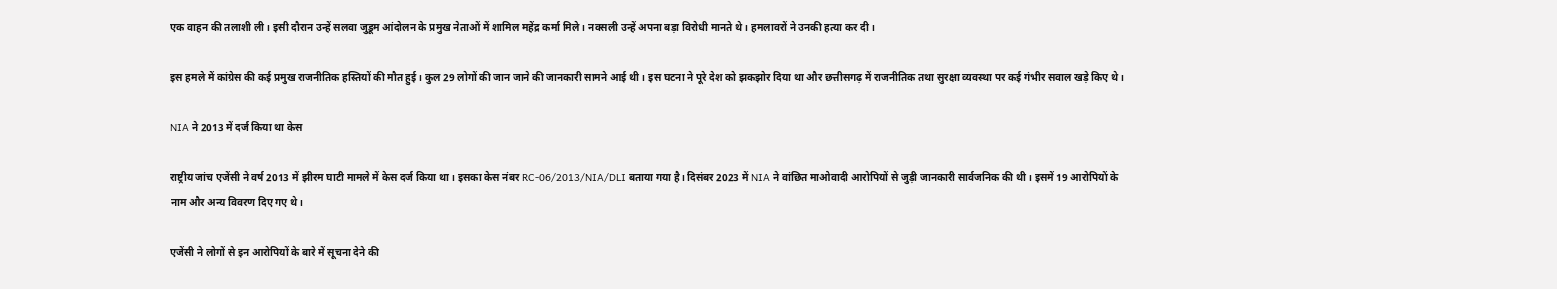एक वाहन की तलाशी ली। इसी दौरान उन्हें सलवा जुडूम आंदोलन के प्रमुख नेताओं में शामिल महेंद्र कर्मा मिले। नक्सली उन्हें अपना बड़ा विरोधी मानते थे। हमलावरों ने उनकी हत्या कर दी।

इस हमले में कांग्रेस की कई प्रमुख राजनीतिक हस्तियों की मौत हुई। कुल 29 लोगों की जान जाने की जानकारी सामने आई थी। इस घटना ने पूरे देश को झकझोर दिया था और छत्तीसगढ़ में राजनीतिक तथा सुरक्षा व्यवस्था पर कई गंभीर सवाल खड़े किए थे।

NIA ने 2013 में दर्ज किया था केस

राष्ट्रीय जांच एजेंसी ने वर्ष 2013 में झीरम घाटी मामले में केस दर्ज किया था। इसका केस नंबर RC-06/2013/NIA/DLI बताया गया है। दिसंबर 2023 में NIA ने वांछित माओवादी आरोपियों से जुड़ी जानकारी सार्वजनिक की थी। इसमें 19 आरोपियों के नाम और अन्य विवरण दिए गए थे।

एजेंसी ने लोगों से इन आरोपियों के बारे में सूचना देने की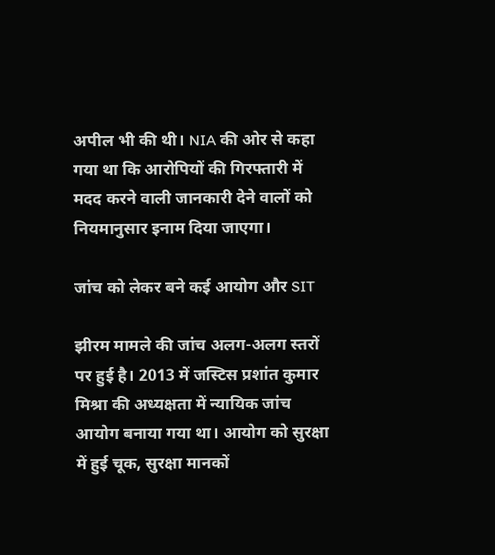अपील भी की थी। NIA की ओर से कहा गया था कि आरोपियों की गिरफ्तारी में मदद करने वाली जानकारी देने वालों को नियमानुसार इनाम दिया जाएगा।

जांच को लेकर बने कई आयोग और SIT

झीरम मामले की जांच अलग-अलग स्तरों पर हुई है। 2013 में जस्टिस प्रशांत कुमार मिश्रा की अध्यक्षता में न्यायिक जांच आयोग बनाया गया था। आयोग को सुरक्षा में हुई चूक, सुरक्षा मानकों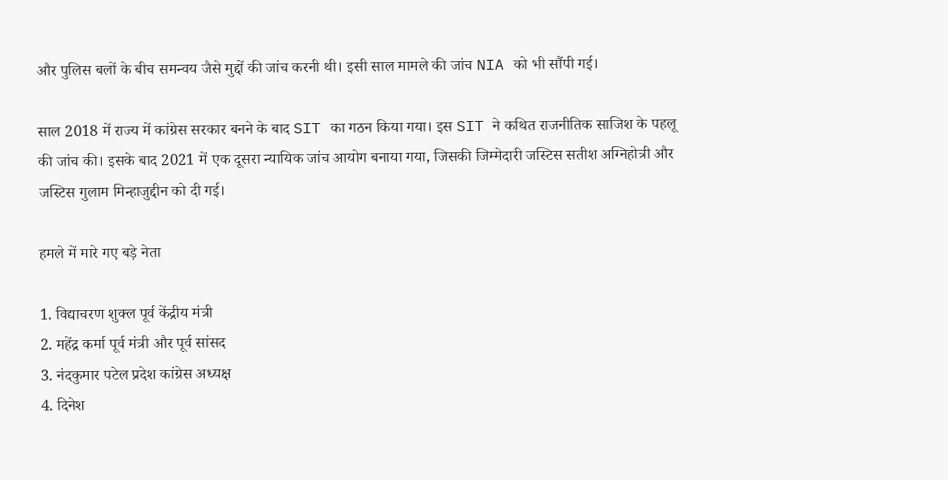और पुलिस बलों के बीच समन्वय जैसे मुद्दों की जांच करनी थी। इसी साल मामले की जांच NIA को भी सौंपी गई।

साल 2018 में राज्य में कांग्रेस सरकार बनने के बाद SIT का गठन किया गया। इस SIT ने कथित राजनीतिक साजिश के पहलू की जांच की। इसके बाद 2021 में एक दूसरा न्यायिक जांच आयोग बनाया गया, जिसकी जिम्मेदारी जस्टिस सतीश अग्निहोत्री और जस्टिस गुलाम मिन्हाजुद्दीन को दी गई।

हमले में मारे गए बड़े नेता

1. विद्याचरण शुक्ल पूर्व केंद्रीय मंत्री
2. महेंद्र कर्मा पूर्व मंत्री और पूर्व सांसद
3. नंदकुमार पटेल प्रदेश कांग्रेस अध्यक्ष
4. दिनेश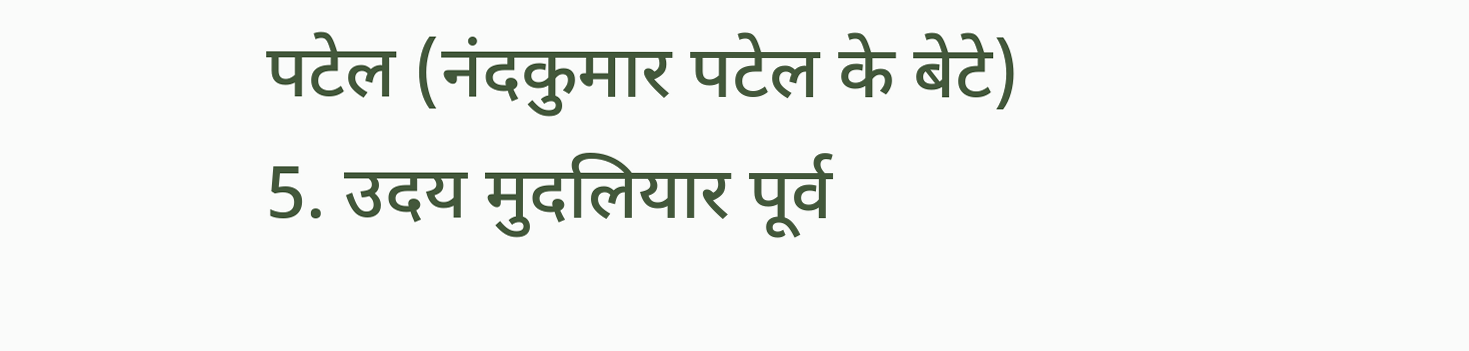पटेल (नंदकुमार पटेल के बेटे)
5. उदय मुदलियार पूर्व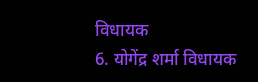विधायक
6. योगेंद्र शर्मा विधायक